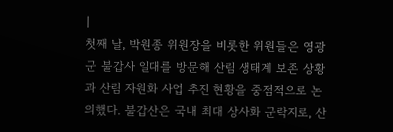|
첫째 날, 박원종 위원장을 비롯한 위원들은 영광군 불갑사 일대를 방문해 산림 생태계 보존 상황과 산림 자원화 사업 추진 현황을 중점적으로 논의했다. 불갑산은 국내 최대 상사화 군락지로, 산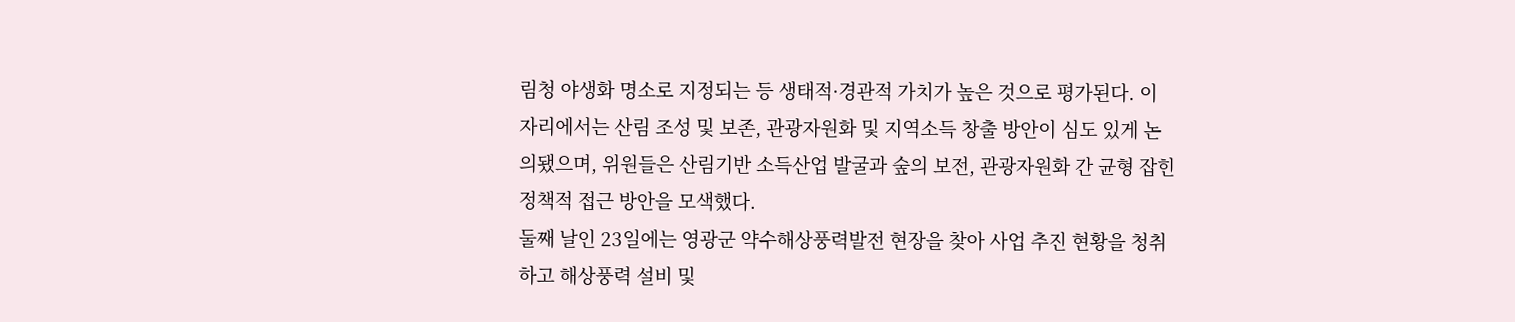림청 야생화 명소로 지정되는 등 생태적·경관적 가치가 높은 것으로 평가된다. 이 자리에서는 산림 조성 및 보존, 관광자원화 및 지역소득 창출 방안이 심도 있게 논의됐으며, 위원들은 산림기반 소득산업 발굴과 숲의 보전, 관광자원화 간 균형 잡힌 정책적 접근 방안을 모색했다.
둘째 날인 23일에는 영광군 약수해상풍력발전 현장을 찾아 사업 추진 현황을 청취하고 해상풍력 설비 및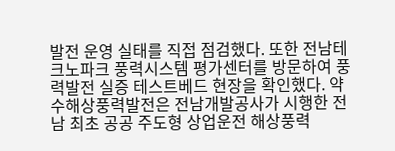발전 운영 실태를 직접 점검했다. 또한 전남테크노파크 풍력시스템 평가센터를 방문하여 풍력발전 실증 테스트베드 현장을 확인했다. 약수해상풍력발전은 전남개발공사가 시행한 전남 최초 공공 주도형 상업운전 해상풍력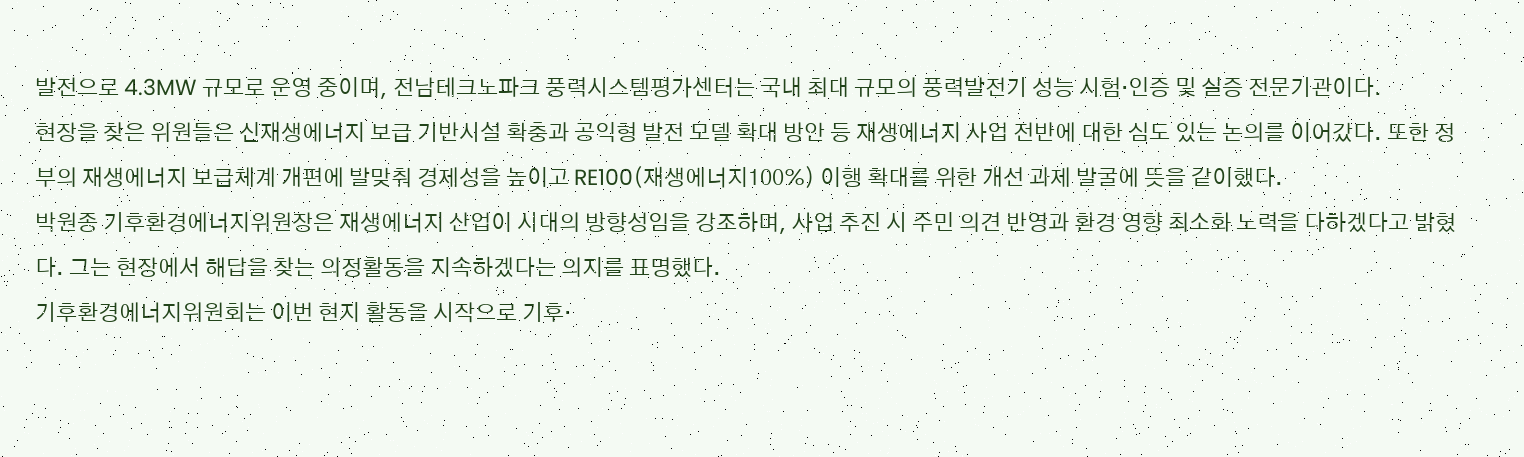발전으로 4.3MW 규모로 운영 중이며, 전남테크노파크 풍력시스템평가센터는 국내 최대 규모의 풍력발전기 성능 시험·인증 및 실증 전문기관이다.
현장을 찾은 위원들은 신재생에너지 보급 기반시설 확충과 공익형 발전 모델 확대 방안 등 재생에너지 사업 전반에 대한 심도 있는 논의를 이어갔다. 또한 정부의 재생에너지 보급체계 개편에 발맞춰 경제성을 높이고 RE100(재생에너지100%) 이행 확대를 위한 개선 과제 발굴에 뜻을 같이했다.
박원종 기후환경에너지위원장은 재생에너지 산업이 시대의 방향성임을 강조하며, 사업 추진 시 주민 의견 반영과 환경 영향 최소화 노력을 다하겠다고 밝혔다. 그는 현장에서 해답을 찾는 의정활동을 지속하겠다는 의지를 표명했다.
기후환경에너지위원회는 이번 현지 활동을 시작으로 기후·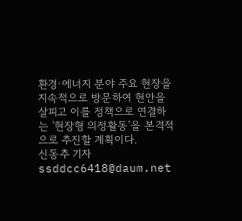환경·에너지 분야 주요 현장을 지속적으로 방문하여 현안을 살피고 이를 정책으로 연결하는 '현장형 의정활동'을 본격적으로 추진할 계획이다.
신동추 기자 ssddcc6418@daum.net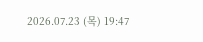2026.07.23 (목) 19:47